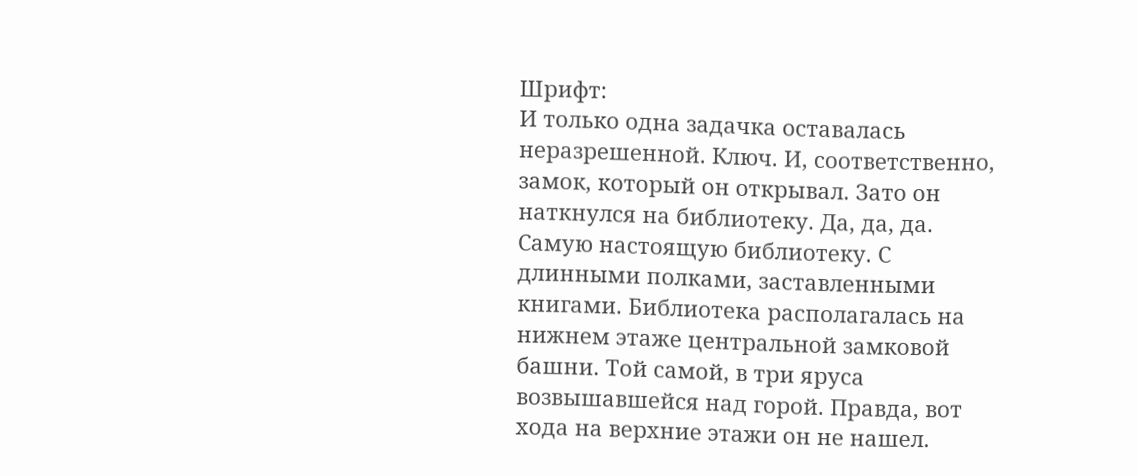Шрифт:
И только одна задачка оставалась неразрешенной. Ключ. И, соответственно, замок, который он открывал. Зато он наткнулся на библиотеку. Да, да, да. Самую настоящую библиотеку. С длинными полками, заставленными книгами. Библиотека располагалась на нижнем этаже центральной замковой башни. Той самой, в три яруса возвышавшейся над горой. Правда, вот хода на верхние этажи он не нашел.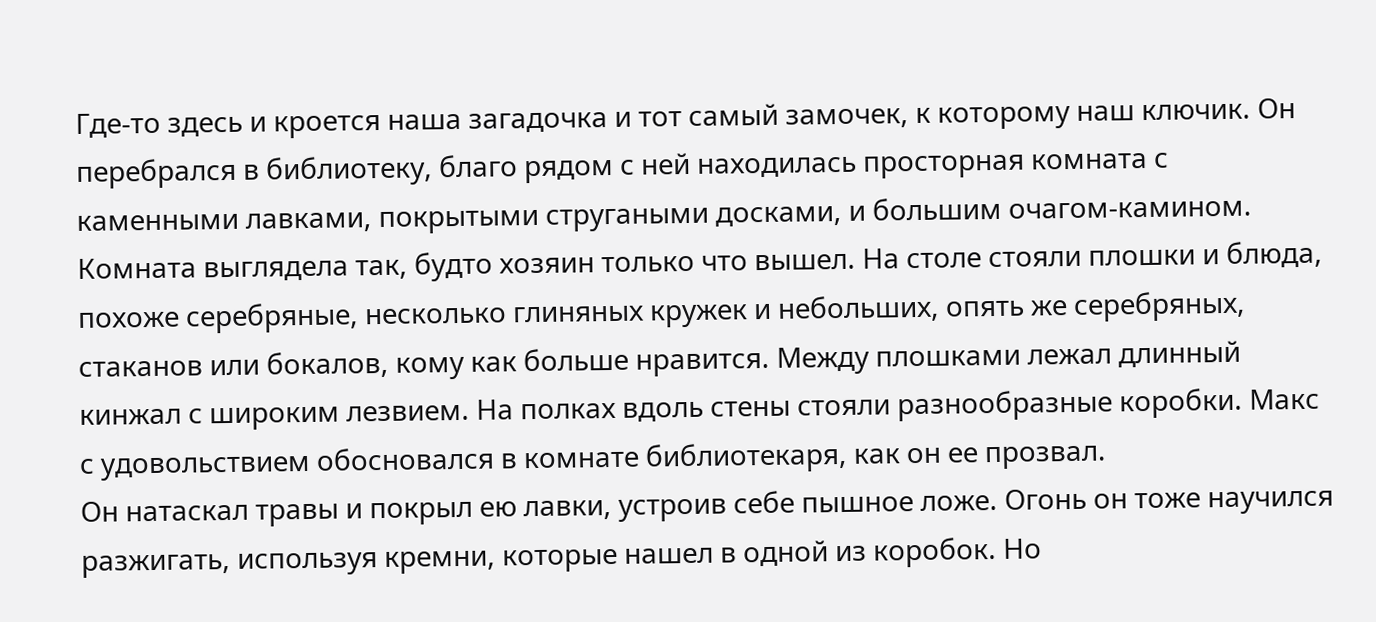Где-то здесь и кроется наша загадочка и тот самый замочек, к которому наш ключик. Он перебрался в библиотеку, благо рядом с ней находилась просторная комната с каменными лавками, покрытыми стругаными досками, и большим очагом-камином. Комната выглядела так, будто хозяин только что вышел. На столе стояли плошки и блюда, похоже серебряные, несколько глиняных кружек и небольших, опять же серебряных, стаканов или бокалов, кому как больше нравится. Между плошками лежал длинный кинжал с широким лезвием. На полках вдоль стены стояли разнообразные коробки. Макс с удовольствием обосновался в комнате библиотекаря, как он ее прозвал.
Он натаскал травы и покрыл ею лавки, устроив себе пышное ложе. Огонь он тоже научился разжигать, используя кремни, которые нашел в одной из коробок. Но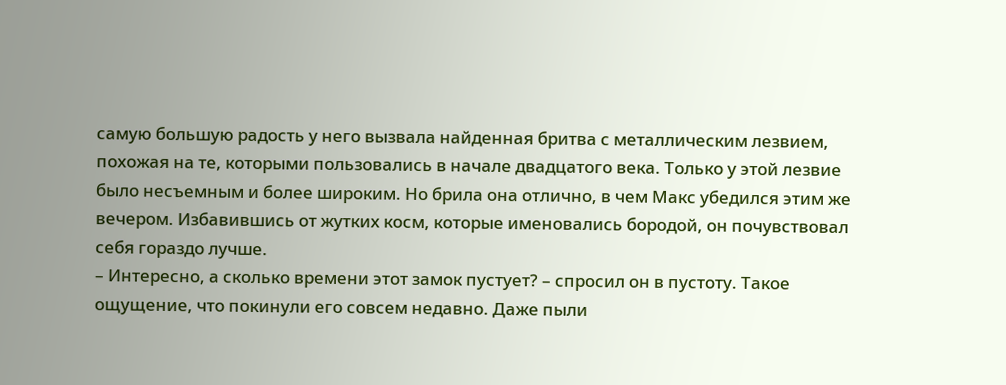самую большую радость у него вызвала найденная бритва с металлическим лезвием, похожая на те, которыми пользовались в начале двадцатого века. Только у этой лезвие было несъемным и более широким. Но брила она отлично, в чем Макс убедился этим же вечером. Избавившись от жутких косм, которые именовались бородой, он почувствовал себя гораздо лучше.
– Интересно, а сколько времени этот замок пустует? – спросил он в пустоту. Такое ощущение, что покинули его совсем недавно. Даже пыли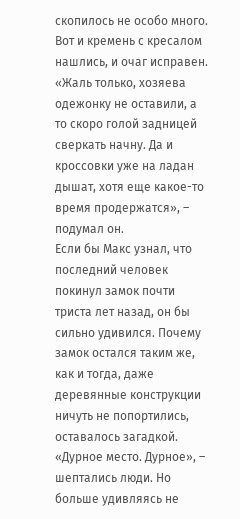скопилось не особо много. Вот и кремень с кресалом нашлись, и очаг исправен. «Жаль только, хозяева одежонку не оставили, а то скоро голой задницей сверкать начну. Да и кроссовки уже на ладан дышат, хотя еще какое-то время продержатся», – подумал он.
Если бы Макс узнал, что последний человек покинул замок почти триста лет назад, он бы сильно удивился. Почему замок остался таким же, как и тогда, даже деревянные конструкции ничуть не попортились, оставалось загадкой.
«Дурное место. Дурное», – шептались люди. Но больше удивляясь не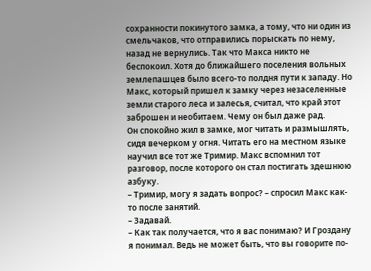сохранности покинутого замка, а тому, что ни один из смельчаков, что отправились порыскать по нему, назад не вернулись. Так что Макса никто не беспокоил. Хотя до ближайшего поселения вольных землепашцев было всего-то полдня пути к западу. Но Макс, который пришел к замку через незаселенные земли старого леса и залесья, считал, что край этот заброшен и необитаем. Чему он был даже рад.
Он спокойно жил в замке, мог читать и размышлять, сидя вечерком у огня. Читать его на местном языке научил все тот же Тримир. Макс вспомнил тот разговор, после которого он стал постигать здешнюю азбуку.
– Тримир, могу я задать вопрос? – спросил Макс как-то после занятий.
– Задавай.
– Как так получается, что я вас понимаю? И Гроздану я понимал. Ведь не может быть, что вы говорите по-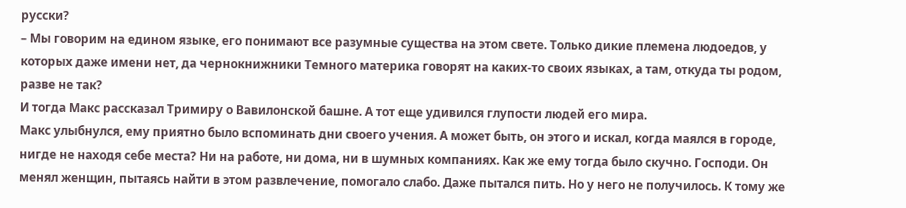русски?
– Мы говорим на едином языке, его понимают все разумные существа на этом свете. Только дикие племена людоедов, у которых даже имени нет, да чернокнижники Темного материка говорят на каких-то своих языках, а там, откуда ты родом, разве не так?
И тогда Макс рассказал Тримиру о Вавилонской башне. А тот еще удивился глупости людей его мира.
Макс улыбнулся, ему приятно было вспоминать дни своего учения. А может быть, он этого и искал, когда маялся в городе, нигде не находя себе места? Ни на работе, ни дома, ни в шумных компаниях. Как же ему тогда было скучно. Господи. Он менял женщин, пытаясь найти в этом развлечение, помогало слабо. Даже пытался пить. Но у него не получилось. К тому же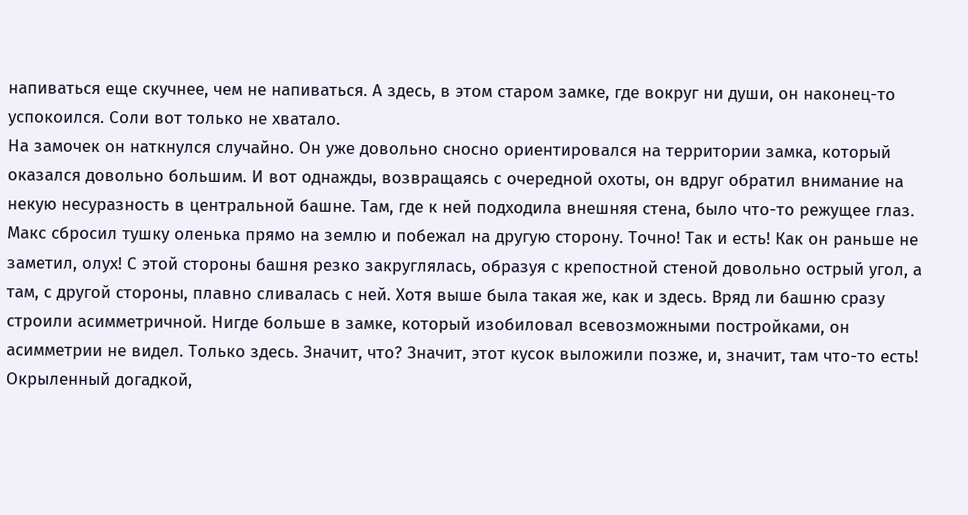напиваться еще скучнее, чем не напиваться. А здесь, в этом старом замке, где вокруг ни души, он наконец-то успокоился. Соли вот только не хватало.
На замочек он наткнулся случайно. Он уже довольно сносно ориентировался на территории замка, который оказался довольно большим. И вот однажды, возвращаясь с очередной охоты, он вдруг обратил внимание на некую несуразность в центральной башне. Там, где к ней подходила внешняя стена, было что-то режущее глаз. Макс сбросил тушку оленька прямо на землю и побежал на другую сторону. Точно! Так и есть! Как он раньше не заметил, олух! С этой стороны башня резко закруглялась, образуя с крепостной стеной довольно острый угол, а там, с другой стороны, плавно сливалась с ней. Хотя выше была такая же, как и здесь. Вряд ли башню сразу строили асимметричной. Нигде больше в замке, который изобиловал всевозможными постройками, он асимметрии не видел. Только здесь. Значит, что? Значит, этот кусок выложили позже, и, значит, там что-то есть! Окрыленный догадкой,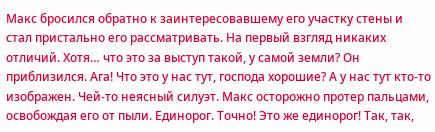Макс бросился обратно к заинтересовавшему его участку стены и стал пристально его рассматривать. На первый взгляд никаких отличий. Хотя… что это за выступ такой, у самой земли? Он приблизился. Ага! Что это у нас тут, господа хорошие? А у нас тут кто-то изображен. Чей-то неясный силуэт. Макс осторожно протер пальцами, освобождая его от пыли. Единорог. Точно! Это же единорог! Так, так,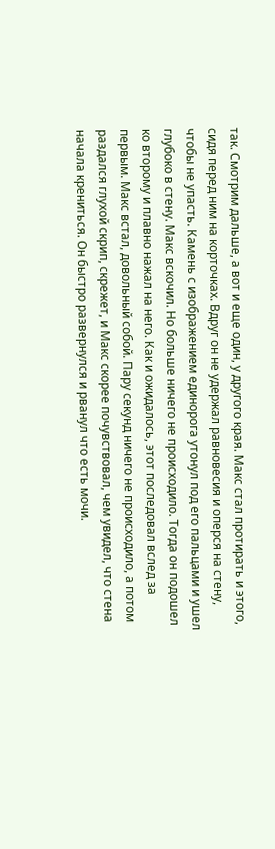так. Смотрим дальше, а вот и еще один, у другого края. Макс стал протирать и этого, сидя перед ним на корточках. Вдруг он не удержал равновесия и оперся на стену, чтобы не упасть. Камень с изображением единорога утонул под его пальцами и ушел глубоко в стену. Макс вскочил. Но больше ничего не происходило. Тогда он подошел ко второму и плавно нажал на него. Как и ожидалось, этот последовал вслед за первым. Макс встал, довольный собой. Пару секунд ничего не происходило, а потом раздался глухой скрип, скрежет, и Макс скорее почувствовал, чем увидел, что стена начала крениться. Он быстро развернулся и рванул что есть мочи.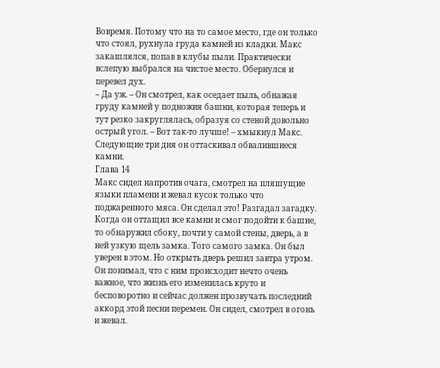Вовремя. Потому что на то самое место, где он только что стоял, рухнула груда камней из кладки. Макс закашлялся, попав в клубы пыли. Практически вслепую выбрался на чистое место. Обернулся и перевел дух.
– Да уж. – Он смотрел, как оседает пыль, обнажая груду камней у подножия башни, которая теперь и тут резко закруглялась, образуя со стеной довольно острый угол. – Вот так-то лучше! – хмыкнул Макс. Следующие три дня он оттаскивал обвалившиеся камни.
Глава 14
Макс сидел напротив очага, смотрел на пляшущие языки пламени и жевал кусок только что поджаренного мяса. Он сделал это! Разгадал загадку. Когда он оттащил все камни и смог подойти к башне, то обнаружил сбоку, почти у самой стены, дверь, а в ней узкую щель замка. Того самого замка. Он был уверен в этом. Но открыть дверь решил завтра утром. Он понимал, что с ним происходит нечто очень важное, что жизнь его изменилась круто и бесповоротно и сейчас должен прозвучать последний аккорд этой песни перемен. Он сидел, смотрел в огонь и жевал.